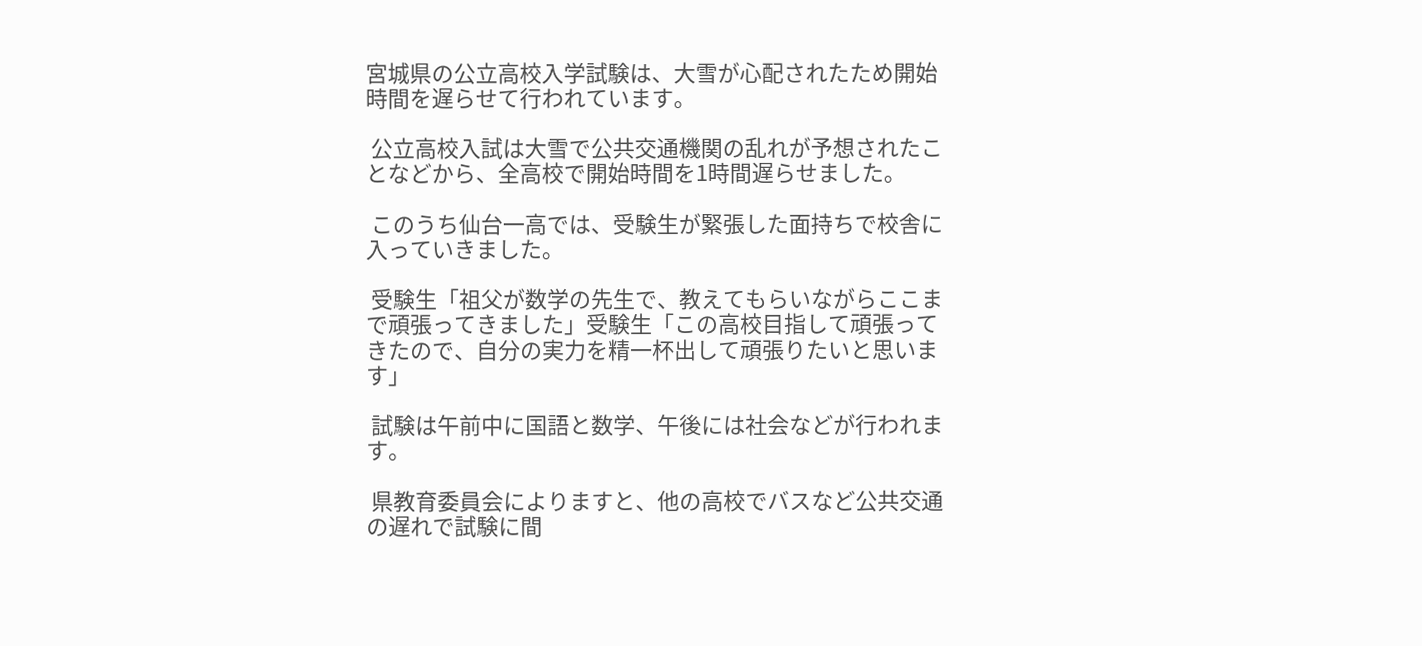宮城県の公立高校入学試験は、大雪が心配されたため開始時間を遅らせて行われています。

 公立高校入試は大雪で公共交通機関の乱れが予想されたことなどから、全高校で開始時間を1時間遅らせました。

 このうち仙台一高では、受験生が緊張した面持ちで校舎に入っていきました。

 受験生「祖父が数学の先生で、教えてもらいながらここまで頑張ってきました」受験生「この高校目指して頑張ってきたので、自分の実力を精一杯出して頑張りたいと思います」

 試験は午前中に国語と数学、午後には社会などが行われます。

 県教育委員会によりますと、他の高校でバスなど公共交通の遅れで試験に間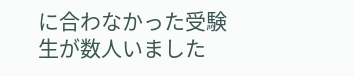に合わなかった受験生が数人いました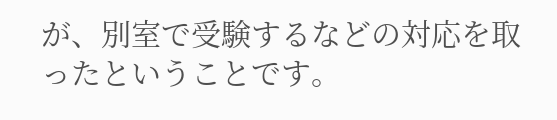が、別室で受験するなどの対応を取ったということです。